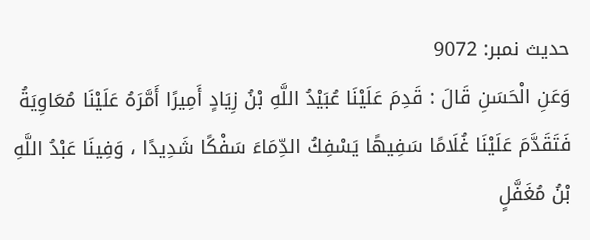حدیث نمبر: 9072
وَعَنِ الْحَسَنِ قَالَ : قَدِمَ عَلَيْنَا عُبَيْدُ اللَّهِ بْنُ زِيَادٍ أَمِيرًا أَمَّرَهُ عَلَيْنَا مُعَاوِيَةُ فَتَقَدَّمَ عَلَيْنَا غُلَامًا سَفِيهًا يَسْفِكُ الدِّمَاءَ سَفْكًا شَدِيدًا ، وَفِينَا عَبْدُ اللَّهِ بْنُ مُغَفَّلٍ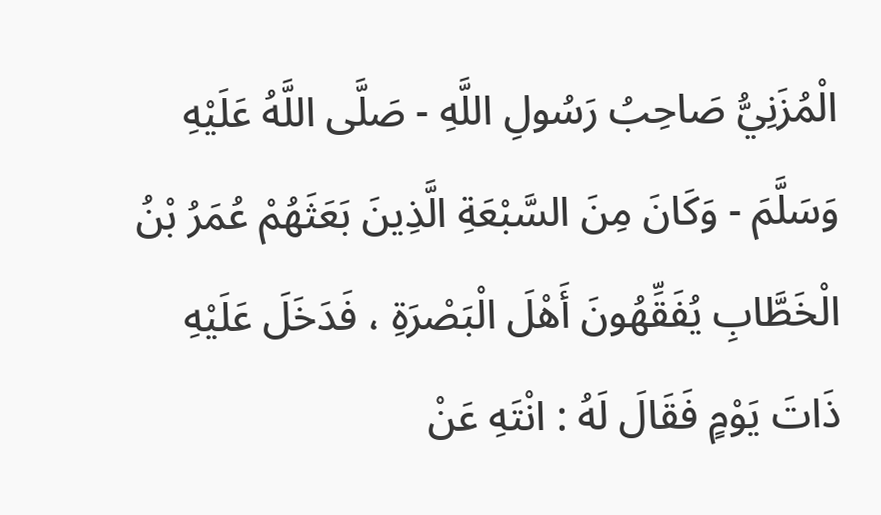الْمُزَنِيُّ صَاحِبُ رَسُولِ اللَّهِ - صَلَّى اللَّهُ عَلَيْهِ وَسَلَّمَ - وَكَانَ مِنَ السَّبْعَةِ الَّذِينَ بَعَثَهُمْ عُمَرُ بْنُ الْخَطَّابِ يُفَقِّهُونَ أَهْلَ الْبَصْرَةِ ، فَدَخَلَ عَلَيْهِ ذَاتَ يَوْمٍ فَقَالَ لَهُ : انْتَهِ عَنْ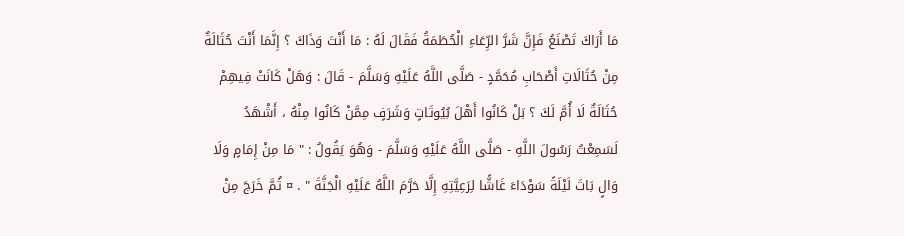مَا أَرَاكَ تَصْنَعُ فَإِنَّ شَرَّ الرِّعَاءِ الْحُطَمَةُ فَقَالَ لَهُ : مَا أَنْتَ وَذَاكَ ؟ إِنَّمَا أَنْتَ حُثَالَةٌ مِنْ حُثَالَاتِ أَصْحَابِ مُحَمَّدٍ - صَلَّى اللَّهُ عَلَيْهِ وَسَلَّمَ - قَالَ : وَهَلْ كَانَتْ فِيهِمْ حُثَالَةٌ لَا أُمَّ لَكَ ؟ بَلْ كَانُوا أَهْلَ بُيُوتَاتٍ وَشَرَفٍ مِمَّنْ كَانُوا مِنْهُ ، أَشْهَدُ لَسَمِعْتُ رَسُولَ اللَّهِ - صَلَّى اللَّهُ عَلَيْهِ وَسَلَّمَ - وَهُوَ يَقُولُ : " مَا مِنْ إِمَامٍ وَلَا وَالٍ بَاتَ لَيْلَةً سَوْدَاءَ غَاشًّا لِرَعِيَّتِهِ إِلَّا حَرَّمَ اللَّهُ عَلَيْهِ الْجَنَّةَ " . ¤ ثُمَّ خَرَجَ مِنْ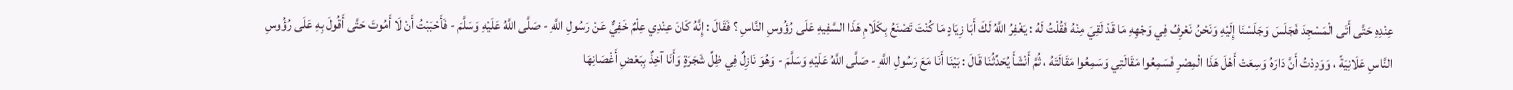عِنْدِهِ حَتَّى أَتَى الْمَسْجِدَ فَجَلَسَ وَجَلَسْنَا إِلَيْهِ وَنَحْنُ نَعْرِفُ فِي وَجْهِهِ مَا قَدْ لَقِيَ مِنْهُ فَقُلْتُ لَهُ : يَغْفِرُ اللَّهُ لَكَ أَبَا زِيَادٍ مَا كُنْتَ تَصْنَعُ بِكَلَامِ هَذَا السَّفِيهِ عَلَى رُؤُوسِ النَّاسِ ؟ فَقَالَ : إِنَّهُ كَانَ عِنْدِي عِلْمٌ خَفِيٌّ عَنْ رَسُولِ اللَّهِ - صَلَّى اللَّهُ عَلَيْهِ وَسَلَّمَ - فَأَحْبَبْتُ أَنْ لَا أَمُوتَ حَتَّى أَقُولَ بِهِ عَلَى رُؤُوسِ النَّاسِ عَلَانِيَةً ، وَوَدِدْتُ أَنَّ دَارَهُ وَسِعَتْ أَهْلَ هَذَا الْمِصْرِ فَسَمِعُوا مَقَالَتِي وَسَمِعُوا مَقَالَتَهُ ، ثُمَّ أَنْشَأَ يُحَدِّثُنَا قَالَ : بَيْنَا أَنَا مَعَ رَسُولِ اللَّهِ - صَلَّى اللَّهُ عَلَيْهِ وَسَلَّمَ - وَهُوَ نَازِلٌ فِي ظِلِّ شَجَرَةٍ وَأَنَا آخِذٌ بِبَعْضِ أَغْصَانِهَا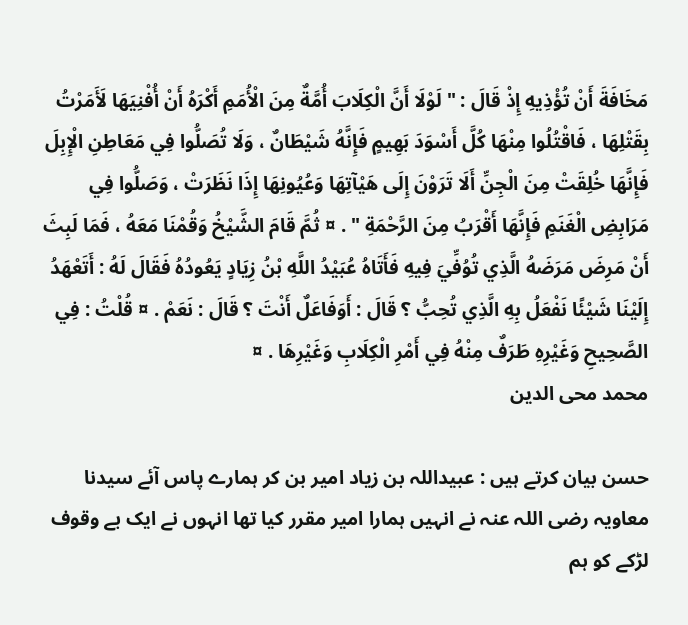مَخَافَةَ أَنْ تُؤْذِيهِ إِذْ قَالَ : " لَوْلَا أَنَّ الْكِلَابَ أُمَّةٌ مِنَ الْأُمَمِ أَكْرَهُ أَنْ أُفْنِيَهَا لَأَمَرْتُ بِقَتْلِهَا ، فَاقْتُلُوا مِنْهَا كُلَّ أَسْوَدَ بَهِيمٍ فَإِنَّهُ شَيْطَانٌ ، وَلَا تُصَلُّوا فِي مَعَاطِنِ الْإِبِلَ فَإِنَّهَا خُلِقَتْ مِنَ الْجِنِّ أَلَا تَرَوْنَ إِلَى هَيْآتِهَا وَعُيُونِهَا إِذَا نَظَرَتْ ، وَصَلُّوا فِي مَرَابِضِ الْغَنَمِ فَإِنَّهَا أَقْرَبُ مِنَ الرَّحْمَةِ " . ¤ ثُمَّ قَامَ الشَّيْخُ وَقُمْنَا مَعَهُ ، فَمَا لَبِثَ أَنْ مَرِضَ مَرَضَهُ الَّذِي تُوُفِّيَ فِيهِ فَأَتَاهُ عُبَيْدُ اللَّهِ بْنُ زِيَادٍ يَعُودُهُ فَقَالَ لَهُ : أَتَعْهَدُ إِلَيْنَا شَيْئًا نَفْعَلُ بِهِ الَّذِي تُحِبُّ ؟ قَالَ : أَوَفَاعَلٌ أَنْتَ ؟ قَالَ : نَعَمْ . ¤ قُلْتُ : فِي الصَّحِيحِ وَغَيْرِهِ طَرَفٌ مِنْهُ فِي أَمْرِ الْكِلَابِ وَغَيْرِهَا . ¤
محمد محی الدین

حسن بیان کرتے ہیں : عبیداللہ بن زیاد امیر بن کر ہمارے پاس آئے سیدنا معاویہ رضی اللہ عنہ نے انہیں ہمارا امیر مقرر کیا تھا انہوں نے ایک بے وقوف لڑکے کو ہم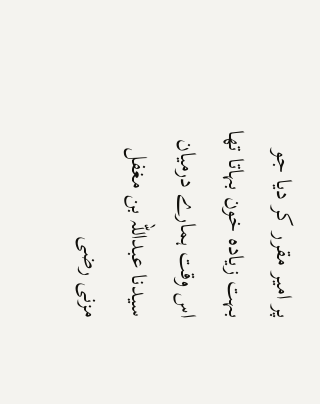پر امیر مقرر کر دیا جو بہت زیادہ خون بہاتا تھا اس وقت ہمارے درمیان سیدنا عبداللہ بن مغفل مزنی رضی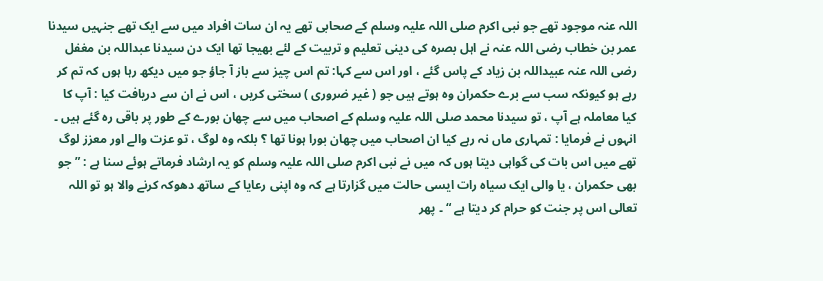اللہ عنہ موجود تھے جو نبی اکرم صلی اللہ علیہ وسلم کے صحابی تھے یہ ان سات افراد میں سے ایک تھے جنہیں سیدنا عمر بن خطاب رضی اللہ عنہ نے اہل بصرہ کی دینی تعلیم و تربیت کے لئے بھیجا تھا ایک دن سیدنا عبداللہ بن مغفل رضی اللہ عنہ عبیداللہ بن زیاد کے پاس گئے ، اور اس سے کہا: تم اس چیز سے باز آ جاؤ جو میں دیکھ رہا ہوں کہ تم کر رہے ہو کیونکہ سب سے برے حکمران وہ ہوتے ہیں جو ( غیر ضروری ) سختی کریں ، اس نے ان سے دریافت کیا : آپ کا کیا معاملہ ہے آپ ، تو سیدنا محمد صلی اللہ علیہ وسلم کے اصحاب میں سے چھان بورے کے طور پر باقی رہ گئے ہیں ۔ انہوں نے فرمایا : تمہاری ماں نہ رہے کیا ان اصحاب میں چھان بورا ہونا تھا ؟ بلکہ وہ لوگ ، تو عزت والے اور معزز لوگ تھے میں اس بات کی گواہی دیتا ہوں کہ میں نے نبی اکرم صلی اللہ علیہ وسلم کو یہ ارشاد فرماتے ہوئے سنا ہے : ” جو بھی حکمران ، یا والی ایک سیاہ رات ایسی حالت میں گزارتا ہے کہ وہ اپنی رعایا کے ساتھ دھوکہ کرنے والا ہو تو اللہ تعالی اس پر جنت کو حرام کر دیتا ہے “ ۔ پھر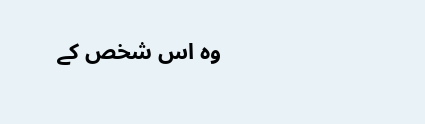وہ اس شخص کے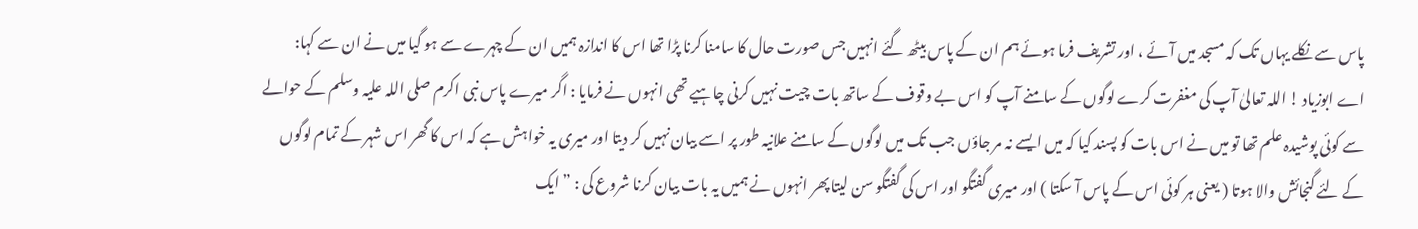پاس سے نکلے یہاں تک کہ مسجد میں آئے ، اور تشریف فرما ہوئے ہم ان کے پاس بیٹھ گئے انہیں جس صورت حال کا سامنا کرنا پڑا تھا اس کا اندازہ ہمیں ان کے چہرے سے ہو گیا میں نے ان سے کہا: اے ابوزیاد ! اللہ تعالیٰ آپ کی مغفرت کرے لوگوں کے سامنے آپ کو اس بے وقوف کے ساتھ بات چیت نہیں کرنی چاہیے تھی انہوں نے فرمایا : اگر میرے پاس نبی اکرم صلی اللہ علیہ وسلم کے حوالے سے کوئی پوشیدہ علم تھا تو میں نے اس بات کو پسند کیا کہ میں ایسے نہ مر جاؤں جب تک میں لوگوں کے سامنے علانیہ طور پر اسے بیان نہیں کر دیتا اور میری یہ خواہش ہے کہ اس کا گھر اس شہر کے تمام لوگوں کے لئے گنجائش والا ہوتا ( یعنی ہر کوئی اس کے پاس آ سکتا ) اور میری گفتگو اور اس کی گفتگو سن لیتا پھر انہوں نے ہمیں یہ بات بیان کرنا شروع کی : ” ایک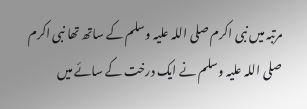مرتبہ میں نبی اکرم صلی اللہ علیہ وسلم کے ساتھ تھا نبی اکرم صلی اللہ علیہ وسلم نے ایک درخت کے سائے میں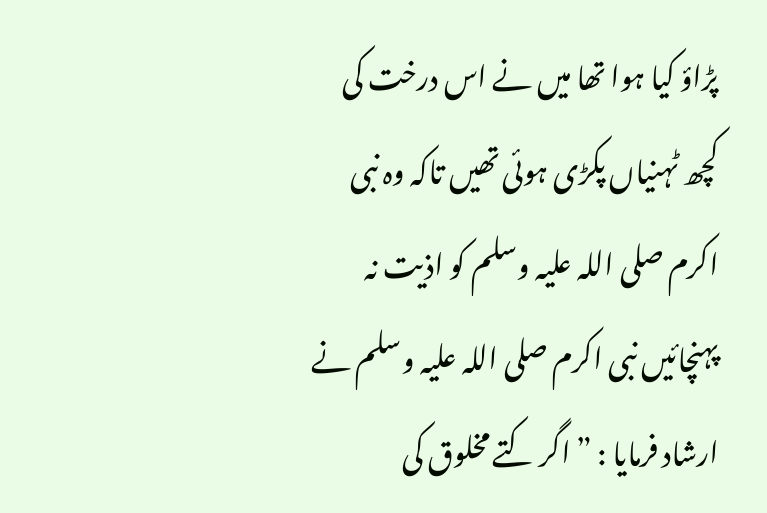پڑاؤ کیا ہوا تھا میں نے اس درخت کی کچھ ٹہنیاں پکڑی ہوئی تھیں تاکہ وہ نبی اکرم صلی اللہ علیہ وسلم کو اذیت نہ پہنچائیں نبی اکرم صلی اللہ علیہ وسلم نے ارشاد فرمایا : ” اگر کتے مخلوق کی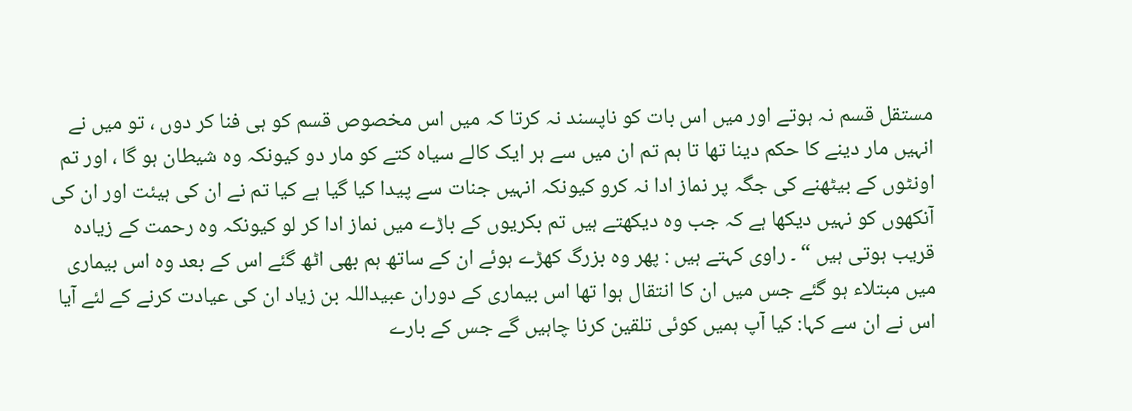مستقل قسم نہ ہوتے اور میں اس بات کو ناپسند نہ کرتا کہ میں اس مخصوص قسم کو ہی فنا کر دوں ، تو میں نے انہیں مار دینے کا حکم دینا تھا تا ہم تم ان میں سے ہر ایک کالے سیاہ کتے کو مار دو کیونکہ وہ شیطان ہو گا ، اور تم اونٹوں کے بیٹھنے کی جگہ پر نماز ادا نہ کرو کیونکہ انہیں جنات سے پیدا کیا گیا ہے کیا تم نے ان کی ہیئت اور ان کی آنکھوں کو نہیں دیکھا ہے کہ جب وہ دیکھتے ہیں تم بکریوں کے باڑے میں نماز ادا کر لو کیونکہ وہ رحمت کے زیادہ قریب ہوتی ہیں “ ۔ راوی کہتے ہیں : پھر وہ بزرگ کھڑے ہوئے ان کے ساتھ ہم بھی اٹھ گئے اس کے بعد وہ اس بیماری میں مبتلاء ہو گئے جس میں ان کا انتقال ہوا تھا اس بیماری کے دوران عبیداللہ بن زیاد ان کی عیادت کرنے کے لئے آیا اس نے ان سے کہا: کیا آپ ہمیں کوئی تلقین کرنا چاہیں گے جس کے بارے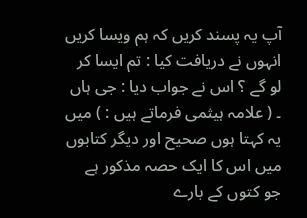آپ یہ پسند کریں کہ ہم ویسا کریں انہوں نے دریافت کیا : تم ایسا کر لو گے ؟ اس نے جواب دیا : جی ہاں ۔ ( علامہ ہیثمی فرماتے ہیں : ) میں یہ کہتا ہوں صحیح اور دیگر کتابوں میں اس کا ایک حصہ مذکور ہے جو کتوں کے بارے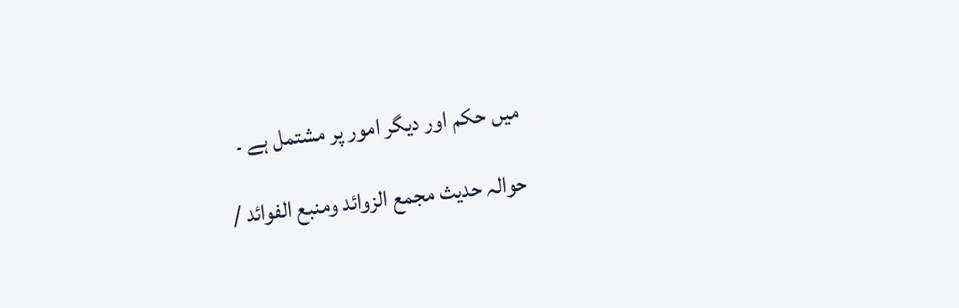میں حکم اور دیگر امور پر مشتمل ہے ۔

حوالہ حدیث مجمع الزوائد ومنبع الفوائد /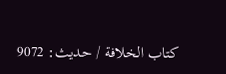كتاب الخلافة / حدیث: 9072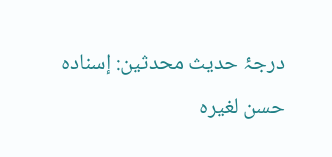درجۂ حدیث محدثین: إسناده حسن لغيرہ